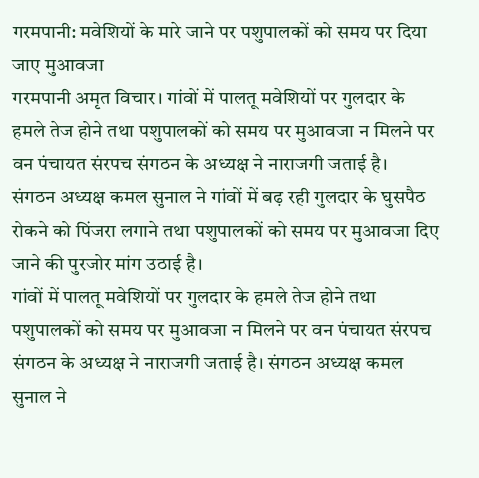गरमपानी: मवेशियों के मारे जाने पर पशुपालकों को समय पर दिया जाए मुआवजा
गरमपानी अमृत विचार। गांवों में पालतू मवेशियों पर गुलदार के हमले तेज होने तथा पशुपालकों को समय पर मुआवजा न मिलने पर वन पंचायत संरपच संगठन के अध्यक्ष ने नाराजगी जताई है।
संगठन अध्यक्ष कमल सुनाल ने गांवों में बढ़ रही गुलदार के घुसपैठ रोकने को पिंजरा लगाने तथा पशुपालकों को समय पर मुआवजा दिए जाने की पुरजोर मांग उठाई है।
गांवों में पालतू मवेशियों पर गुलदार के हमले तेज होने तथा पशुपालकों को समय पर मुआवजा न मिलने पर वन पंचायत संरपच संगठन के अध्यक्ष ने नाराजगी जताई है। संगठन अध्यक्ष कमल सुनाल ने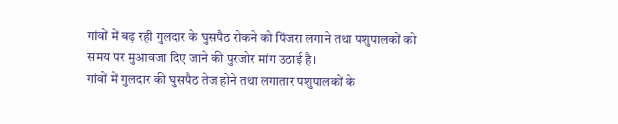गांवों में बढ़ रही गुलदार के घुसपैठ रोकने को पिंजरा लगाने तथा पशुपालकों को समय पर मुआवजा दिए जाने की पुरजोर मांग उठाई है।
गांवों में गुलदार की घुसपैठ तेज होने तथा लगातार पशुपालकों के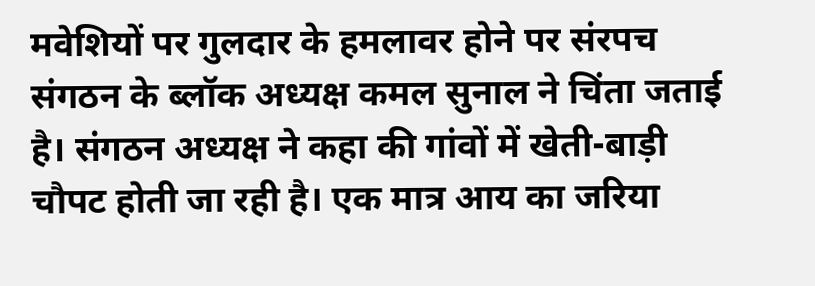मवेशियों पर गुलदार के हमलावर होने पर संरपच संगठन के ब्लॉक अध्यक्ष कमल सुनाल ने चिंता जताई है। संगठन अध्यक्ष ने कहा की गांवों में खेती-बाड़ी चौपट होती जा रही है। एक मात्र आय का जरिया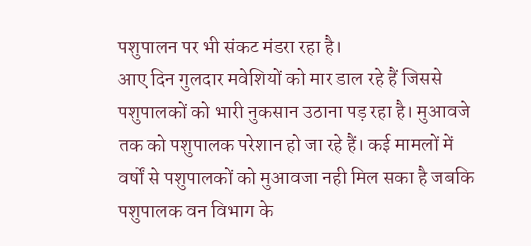पशुपालन पर भी संकट मंडरा रहा है।
आए दिन गुलदार मवेशियों को मार डाल रहे हैं जिससे पशुपालकों को भारी नुकसान उठाना पड़ रहा है। मुआवजे तक को पशुपालक परेशान हो जा रहे हैं। कई मामलों में वर्षों से पशुपालकों को मुआवजा नही मिल सका है जबकि पशुपालक वन विभाग के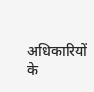अधिकारियों के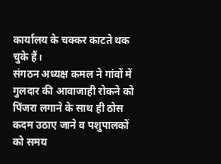कार्यालय के चक्कर काटते थक चुके हैं।
संगठन अध्यक्ष कमल ने गांवों में गुलदार की आवाजाही रोकने को पिंजरा लगाने के साथ ही ठोस कदम उठाए जाने व पशुपालकों को समय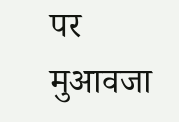पर मुआवजा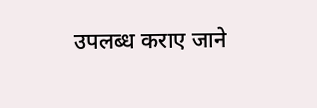उपलब्ध कराए जाने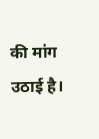की मांग उठाई है।